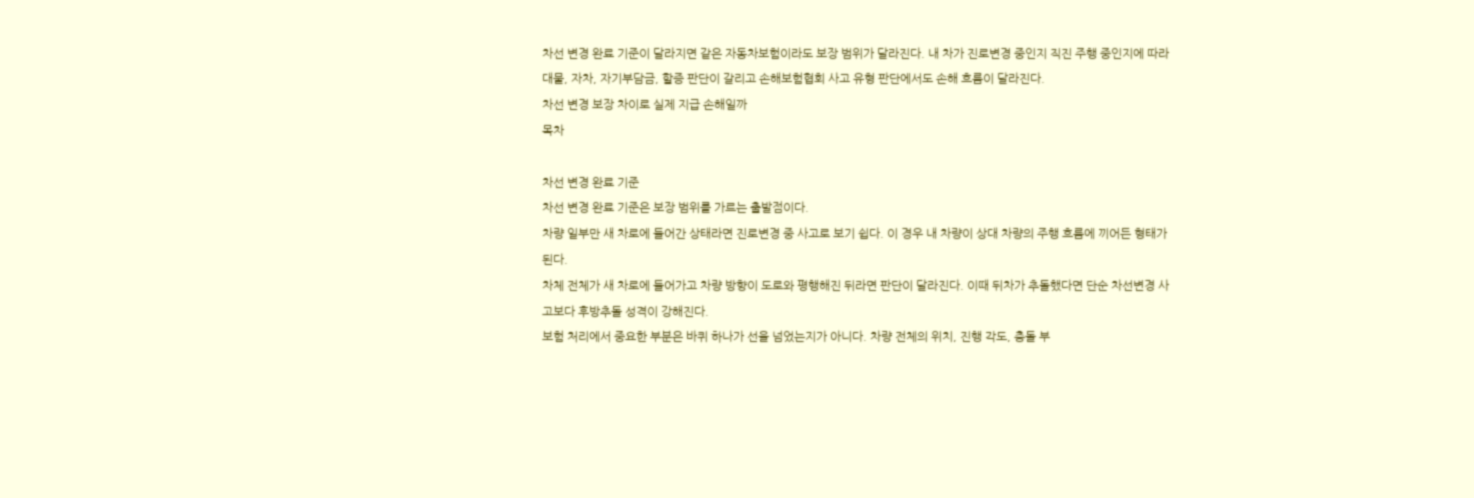차선 변경 완료 기준이 달라지면 같은 자동차보험이라도 보장 범위가 달라진다. 내 차가 진로변경 중인지 직진 주행 중인지에 따라 대물, 자차, 자기부담금, 할증 판단이 갈리고 손해보험협회 사고 유형 판단에서도 손해 흐름이 달라진다.
차선 변경 보장 차이로 실제 지급 손해일까
목차

차선 변경 완료 기준
차선 변경 완료 기준은 보장 범위를 가르는 출발점이다.
차량 일부만 새 차로에 들어간 상태라면 진로변경 중 사고로 보기 쉽다. 이 경우 내 차량이 상대 차량의 주행 흐름에 끼어든 형태가 된다.
차체 전체가 새 차로에 들어가고 차량 방향이 도로와 평행해진 뒤라면 판단이 달라진다. 이때 뒤차가 추돌했다면 단순 차선변경 사고보다 후방추돌 성격이 강해진다.
보험 처리에서 중요한 부분은 바퀴 하나가 선을 넘었는지가 아니다. 차량 전체의 위치, 진행 각도, 충돌 부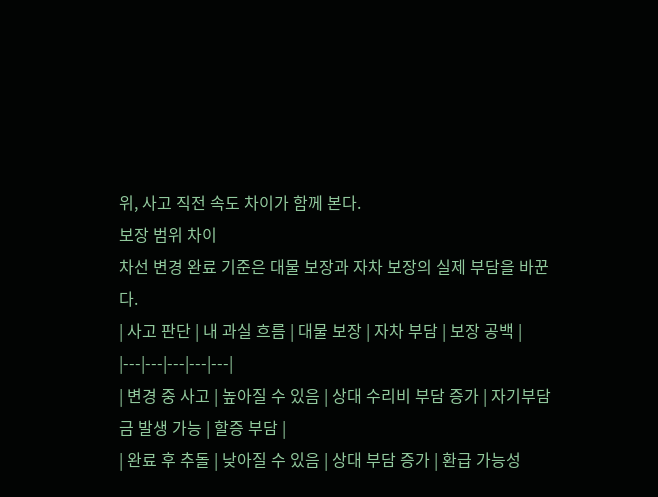위, 사고 직전 속도 차이가 함께 본다.
보장 범위 차이
차선 변경 완료 기준은 대물 보장과 자차 보장의 실제 부담을 바꾼다.
| 사고 판단 | 내 과실 흐름 | 대물 보장 | 자차 부담 | 보장 공백 |
|---|---|---|---|---|
| 변경 중 사고 | 높아질 수 있음 | 상대 수리비 부담 증가 | 자기부담금 발생 가능 | 할증 부담 |
| 완료 후 추돌 | 낮아질 수 있음 | 상대 부담 증가 | 환급 가능성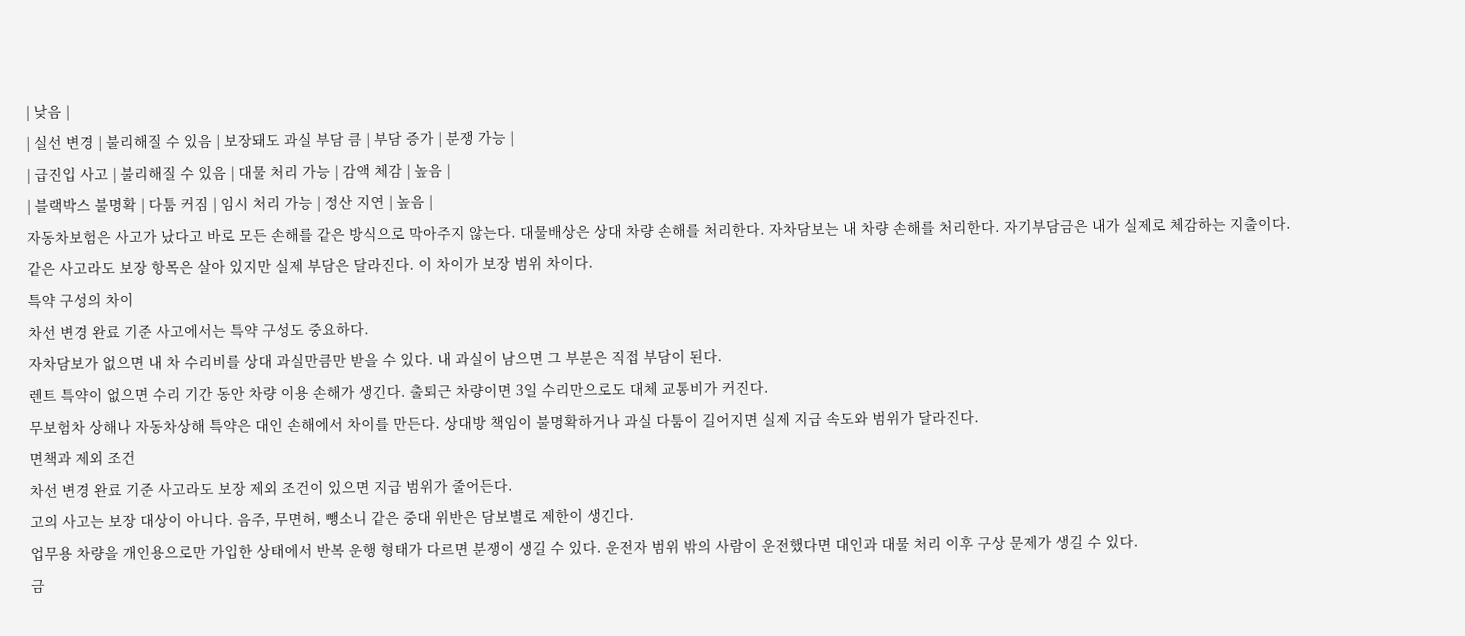| 낮음 |
| 실선 변경 | 불리해질 수 있음 | 보장돼도 과실 부담 큼 | 부담 증가 | 분쟁 가능 |
| 급진입 사고 | 불리해질 수 있음 | 대물 처리 가능 | 감액 체감 | 높음 |
| 블랙박스 불명확 | 다툼 커짐 | 임시 처리 가능 | 정산 지연 | 높음 |
자동차보험은 사고가 났다고 바로 모든 손해를 같은 방식으로 막아주지 않는다. 대물배상은 상대 차량 손해를 처리한다. 자차담보는 내 차량 손해를 처리한다. 자기부담금은 내가 실제로 체감하는 지출이다.
같은 사고라도 보장 항목은 살아 있지만 실제 부담은 달라진다. 이 차이가 보장 범위 차이다.
특약 구성의 차이
차선 변경 완료 기준 사고에서는 특약 구성도 중요하다.
자차담보가 없으면 내 차 수리비를 상대 과실만큼만 받을 수 있다. 내 과실이 남으면 그 부분은 직접 부담이 된다.
렌트 특약이 없으면 수리 기간 동안 차량 이용 손해가 생긴다. 출퇴근 차량이면 3일 수리만으로도 대체 교통비가 커진다.
무보험차 상해나 자동차상해 특약은 대인 손해에서 차이를 만든다. 상대방 책임이 불명확하거나 과실 다툼이 길어지면 실제 지급 속도와 범위가 달라진다.
면책과 제외 조건
차선 변경 완료 기준 사고라도 보장 제외 조건이 있으면 지급 범위가 줄어든다.
고의 사고는 보장 대상이 아니다. 음주, 무면허, 뺑소니 같은 중대 위반은 담보별로 제한이 생긴다.
업무용 차량을 개인용으로만 가입한 상태에서 반복 운행 형태가 다르면 분쟁이 생길 수 있다. 운전자 범위 밖의 사람이 운전했다면 대인과 대물 처리 이후 구상 문제가 생길 수 있다.
금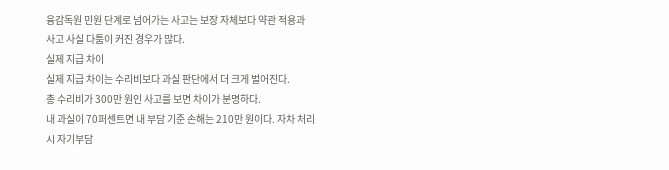융감독원 민원 단계로 넘어가는 사고는 보장 자체보다 약관 적용과 사고 사실 다툼이 커진 경우가 많다.
실제 지급 차이
실제 지급 차이는 수리비보다 과실 판단에서 더 크게 벌어진다.
총 수리비가 300만 원인 사고를 보면 차이가 분명하다.
내 과실이 70퍼센트면 내 부담 기준 손해는 210만 원이다. 자차 처리 시 자기부담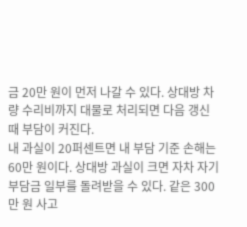금 20만 원이 먼저 나갈 수 있다. 상대방 차량 수리비까지 대물로 처리되면 다음 갱신 때 부담이 커진다.
내 과실이 20퍼센트면 내 부담 기준 손해는 60만 원이다. 상대방 과실이 크면 자차 자기부담금 일부를 돌려받을 수 있다. 같은 300만 원 사고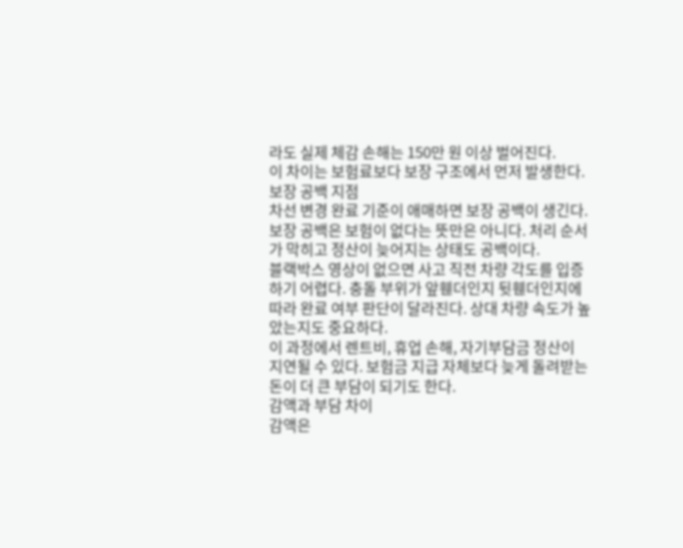라도 실제 체감 손해는 150만 원 이상 벌어진다.
이 차이는 보험료보다 보장 구조에서 먼저 발생한다.
보장 공백 지점
차선 변경 완료 기준이 애매하면 보장 공백이 생긴다.
보장 공백은 보험이 없다는 뜻만은 아니다. 처리 순서가 막히고 정산이 늦어지는 상태도 공백이다.
블랙박스 영상이 없으면 사고 직전 차량 각도를 입증하기 어렵다. 충돌 부위가 앞휀더인지 뒷휀더인지에 따라 완료 여부 판단이 달라진다. 상대 차량 속도가 높았는지도 중요하다.
이 과정에서 렌트비, 휴업 손해, 자기부담금 정산이 지연될 수 있다. 보험금 지급 자체보다 늦게 돌려받는 돈이 더 큰 부담이 되기도 한다.
감액과 부담 차이
감액은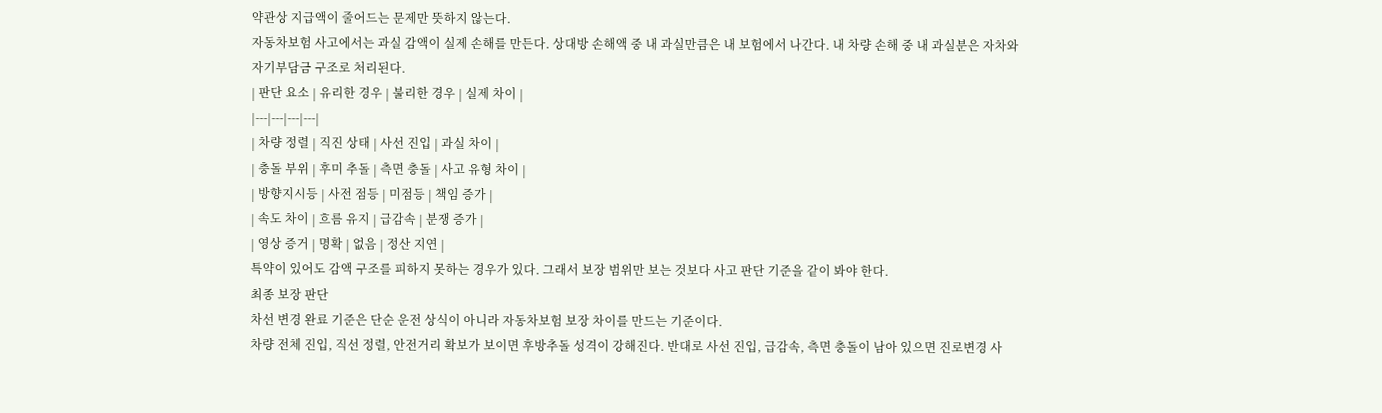약관상 지급액이 줄어드는 문제만 뜻하지 않는다.
자동차보험 사고에서는 과실 감액이 실제 손해를 만든다. 상대방 손해액 중 내 과실만큼은 내 보험에서 나간다. 내 차량 손해 중 내 과실분은 자차와 자기부담금 구조로 처리된다.
| 판단 요소 | 유리한 경우 | 불리한 경우 | 실제 차이 |
|---|---|---|---|
| 차량 정렬 | 직진 상태 | 사선 진입 | 과실 차이 |
| 충돌 부위 | 후미 추돌 | 측면 충돌 | 사고 유형 차이 |
| 방향지시등 | 사전 점등 | 미점등 | 책임 증가 |
| 속도 차이 | 흐름 유지 | 급감속 | 분쟁 증가 |
| 영상 증거 | 명확 | 없음 | 정산 지연 |
특약이 있어도 감액 구조를 피하지 못하는 경우가 있다. 그래서 보장 범위만 보는 것보다 사고 판단 기준을 같이 봐야 한다.
최종 보장 판단
차선 변경 완료 기준은 단순 운전 상식이 아니라 자동차보험 보장 차이를 만드는 기준이다.
차량 전체 진입, 직선 정렬, 안전거리 확보가 보이면 후방추돌 성격이 강해진다. 반대로 사선 진입, 급감속, 측면 충돌이 남아 있으면 진로변경 사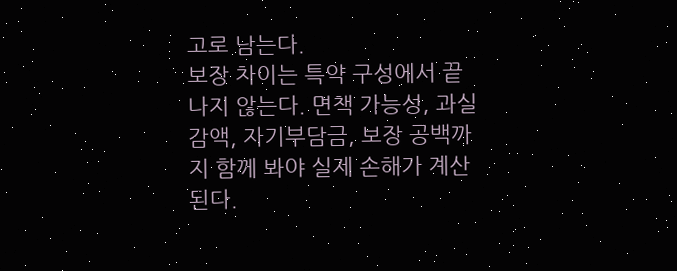고로 남는다.
보장 차이는 특약 구성에서 끝나지 않는다. 면책 가능성, 과실 감액, 자기부담금, 보장 공백까지 함께 봐야 실제 손해가 계산된다.